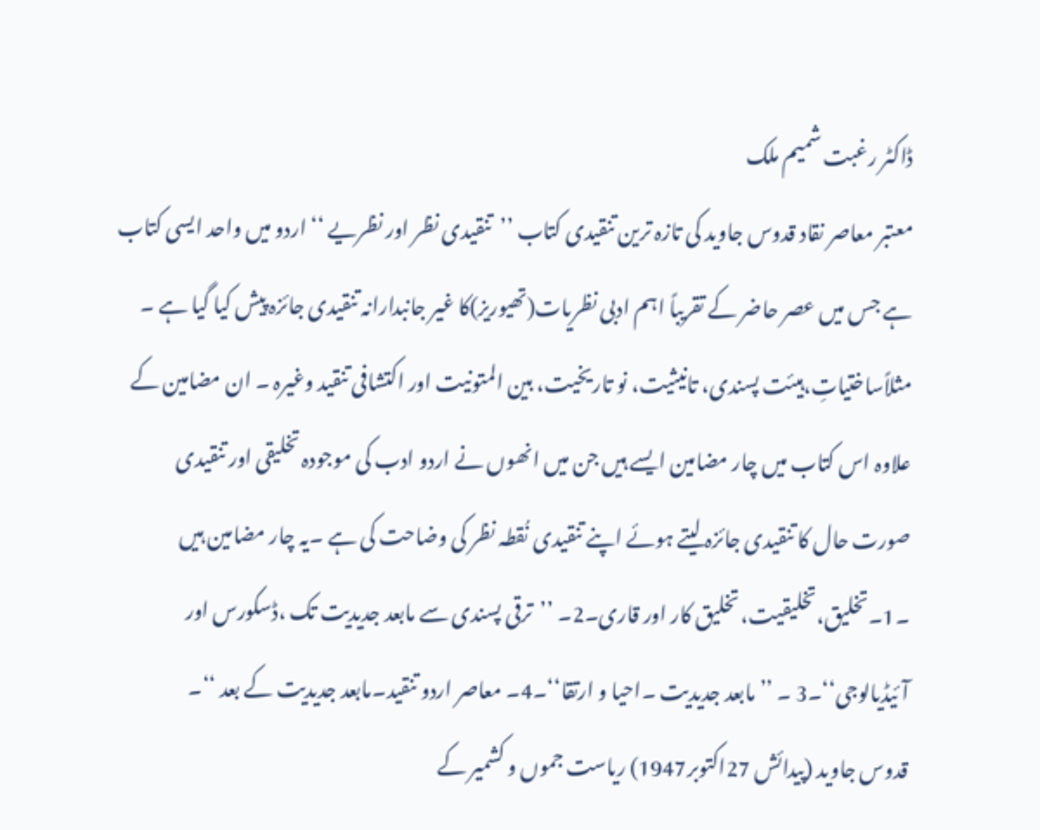ڈاکٹر رغبت شمیم ملک
معتبر معاصر نقاد قدوس جاوید کی تازہ ترین تنقیدی کتاب ’’تنقیدی نظر اور نظریے ‘‘ اردو میں واحد ایسی کتاب ہے جس میں عصر حاضر کے تقریباً اہم ادبی نظریات(تھیوریز)کا غیر جانبدارانہ تنقیدی جائزہ پیش کیا گیا ہے ۔ مثلاًساختیاتِ،ہیئت پسندی، تانیثیت، نو تاریخیت، بین المتونیت اور اکتشافی تنقید وغیرہ ۔ ان مضامین کے علاوہ اس کتاب میں چار مضامین ایسے ہیں جن میں انھوں نے اردو ادب کی موجودہ تخلیقی اور تنقیدی صورت حال کا تنقیدی جائزہ لیتے ہوئے اپنے تنقیدی نُقطہ نظر کی وضاحت کی ہے ۔یہ چار مضامین ہیں ۔1۔تخلیق،تخلیقیت، تخلیق کار اور قاری۔2۔ ’’ترقی پسندی سے مابعد جدیدیت تک ،ڈسکورس اور آئیڈیالوجی‘‘۔3 ۔ ’’مابعد جدیدیت ۔احیا و ارتقا‘‘۔4۔ معاصر اردو تنقید۔مابعد جدیدیت کے بعد ‘‘۔
قدوس جاوید (پیدائش 27اکتوبر1947) ریاست جموں و کشمیر کے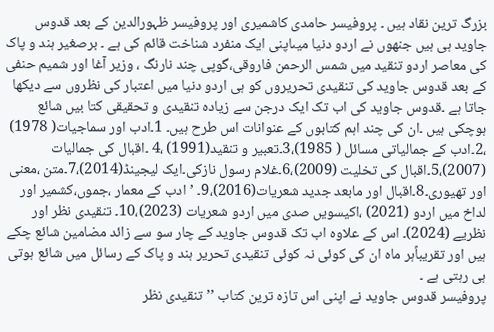بزرگ ترین نقاد ہیں ۔ پروفیسر حامدی کاشمیری اور پروفیسر ظہورالدین کے بعد قدوس جاوید ہی ہیں جنھوں نے اردو دنیا میںاپنی ایک منفرد شناخت قائم کی ہے ۔ برصغیر ہند و پاک کی معاصر اردو تنقید میں شمس الرحمن فاروقی،گوپی چند نارنگ ، وزیر آغا اور شمیم حنفی کے بعد قدوس جاوید کی تنقیدی تحریروں کو ہی اردو دنیا میں اعتبار کی نظروں سے دیکھا جاتا ہے ۔قدوس جاوید کی اب تک ایک درجن سے زیادہ تنقیدی و تحقیقی کتا بیں شائع ہوچکی ہیں ۔ان کی چند اہم کتابوں کے عنوانات اس طرح ہیں۔ 1۔ادب اور سماجیات( 1978) ،2۔ادب کے جمالیاتی مسائل ( 1985)،3۔تعبیر و تنقید(1991) ،4 ۔اقبال کی جمالیات (2007)،5۔اقبال کی تخلیت (2009)،6۔غلام رسول نازکی۔ایک لیجینڈ(2014)،7۔متن ،معنی اور تھیوری۔8۔اقبال اور مابعد جدید شعریات(2016)،9۔ ’ادب کے معمار ،جموں،کشمیر اور لداخ میں اردو (2021) ،اکیسویں صدی میں اردو شعریات (2023)،10۔ تنقیدی نظر اور نظریے (2024)۔ اس کے علاوہ اب تک قدوس جاوید کے چار سو سے زائد مضامین شائع چکے ہیں اور تقریباًہر ماہ ان کی کوئی نہ کوئی تنقیدی تحریر ہند و پاک کے رسائل میں شائع ہوتی ہی رہتی ہے ۔
پروفیسر قدوس جاوید نے اپنی اس تازہ ترین کتاب ’’تنقیدی نظر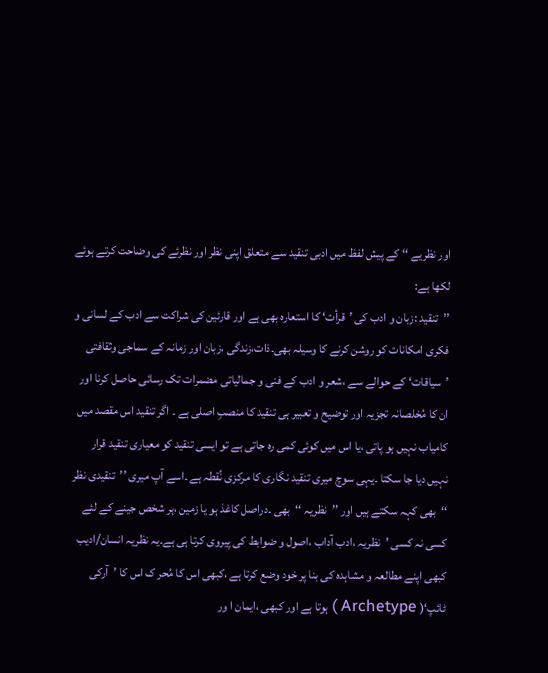اور نظریے ‘‘ کے پیش لفظ میں ادبی تنقید سے متعلق اپنی نظر اور نظرئے کی وضاحت کرتے ہوئے لکھا ہے:
’’تنقید :زبان و ادب کی ’قرأت‘ کا استعارہ بھی ہے اور قارئین کی شراکت سے ادب کے لسانی و فکری امکانات کو روشن کرنے کا وسیلہ بھی۔ذات،زندگی ،زبان اور زمانہ کے سماجی وثقافتی ’سیاقات‘ کے حوالے سے ،شعر و ادب کے فنی و جمالیاتی مضمرات تک رسائی حاصل کرنا اور ان کا مُخلصانہ تجزیہ اور توضیح و تعبیر ہی تنقید کا منصبِ اصلی ہے ۔ اگر تنقید اس مقصد میں کامیاب نہیں ہو پاتی ،یا اس میں کوئی کمی رہ جاتی ہے تو ایسی تنقید کو معیاری تنقید قرار نہیں دیا جا سکتا ۔یہی سوچ میری تنقید نگاری کا مرکزی نُقطہ ہے ۔اسے آپ میری ’’تنقیدی نظر ‘‘بھی کہہ سکتے ہیں اور ’’نظریہ ‘‘بھی ۔دراصل کاغذ ہو یا زمین ،ہر شخص جینے کے لئے کسی نہ کسی ’نظریہ ،ادب آداب ،اصول و ضوابط کی پیروی کرتا ہی ہے۔یہ نظریہ انسان/ادیب کبھی اپنے مطالعہ و مشاہدہ کی بنا پر خود وضع کرتا ہے ،کبھی اس کا مُحر ک اس کا ’آرکی ٹائپ‘( Archetype ) ہوتا ہے اور کبھی ،ایمان ا ور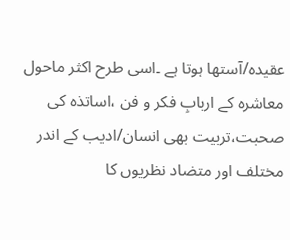عقیدہ/آستھا ہوتا ہے ۔اسی طرح اکثر ماحول معاشرہ کے اربابِ فکر و فن ،اساتذہ کی صحبت،تربیت بھی انسان/ادیب کے اندر مختلف اور متضاد نظریوں کا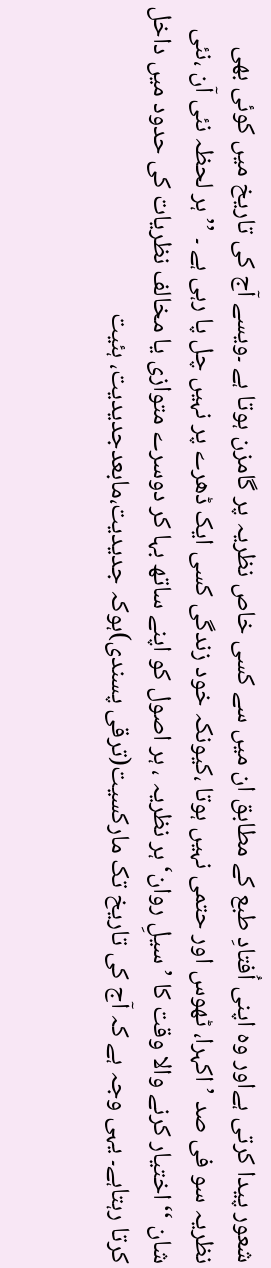شعور پیدا کرتی ہےاور وہ اپنی اُفتادِ طبع کے مطابق ان میں سے کسی خاص نظریہ پر گامزن ہوتا ہے ۔ویسے آج کی تاریخ میں کوئی بھی نظریہ سو فی صد ’اکہرا، ٹھوس اور حتمی نہیں ہوتا ،کیونکہ خود زندگی کسی ایک ڈھرے پر نہیں چل پا رہی ہے ۔ ’’ہر لحظہ نئی آن ،نئی شان ‘‘اختیار کرنے والا وقت کا ’سیلِ روان‘ ہر نظریہ ، ہر اصول کو اپنے ساتھ بہا کر دوسرے متوازی یا مخالف نظریات کی حدود میں داخل کرتا رہتاہے۔ یہی وجہ ہے کہ آج کی تاریخ تک مارکسیت(ترقی پسندی)ہوکہ جدیدیت،مابعدجدیدیت، ہئیت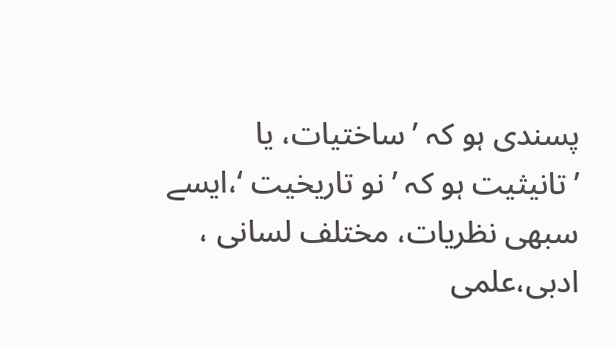پسندی ہو کہ ’ساختیات، یا ’تانیثیت ہو کہ ’نو تاریخیت ‘،ایسے سبھی نظریات، مختلف لسانی ، ادبی،علمی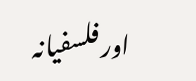اور فلسفیانہ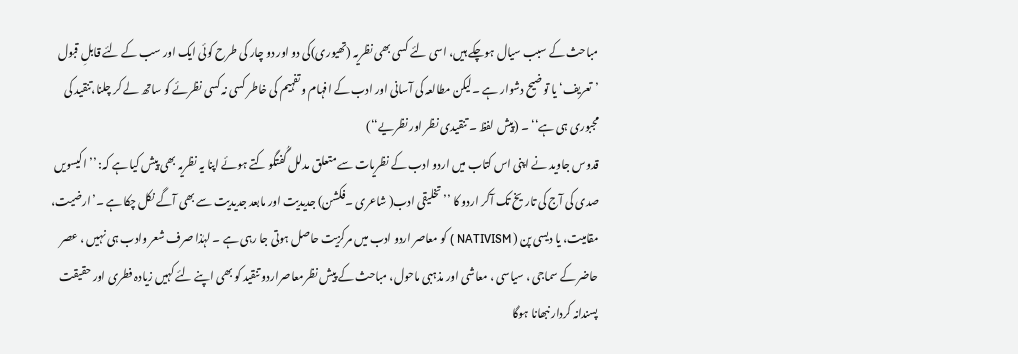مباحث کے سبب سیال ہوچکے ہیں، اسی لئے کسی بھی نظریہ (تھیوری)کی دو اور دو چار کی طرح کوئی ایک اور سب کے لئے قابلِ قبول ’تعریف‘ یا توضیح دشوار ہے ۔لیکن مطالعہ کی آسانی اور ادب کے افہام و تفہیم کی خاطر کسی نہ کسی نظرئے کو ساتھ لے کر چلنا،تنقید کی مجبوری ہی ہے‘‘ ۔ (پیش لفظ ۔ تنقیدی نظر اور نظریے‘‘)
قدوس جاوید نے اپنی اس کتاب میں اردو ادب کے نظریات سے متعلق مدلل گُفتگو کتے ہوئے اپنا یہ نظریہ بھی پیش کیا ہے کہ: ’’ اکیسویں صدی کی آج کی تاریخ تک آکر اردو کا ’’تخلیقی ادب( شاعری ۔فکشن) جدیدیت اور مابعد جدیدیت سے بھی آگے نکل چکا ہے ۔’ارضیت، مقامیت، یا دیسی پن ( NATIVISM ) کو معاصر اردو ادب میں مرکزیت حاصل ہوتی جا رہی ہے ۔ لہٰذا صرف شعر وادب ہی نہیں ، عصر حاضر کے سماجی ، سیاسی ، معاشی اور مذہبی ماحول، مباحث کے پیش نظرمعاصراردو تنقید کو بھی اپنے لئے کہیں زیادہ فطری اور حقیقت پسندانہ کردار نبھانا ہوگا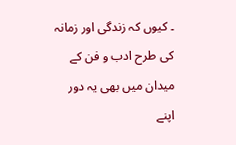۔ کیوں کہ زندگی اور زمانہ کی طرح ادب و فن کے میدان میں بھی یہ دور اپنے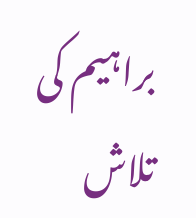براہیم کی تلاش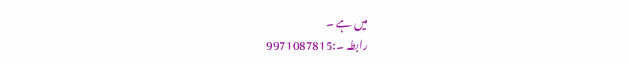میں ہے ۔
رابطہ ۔:9971087815